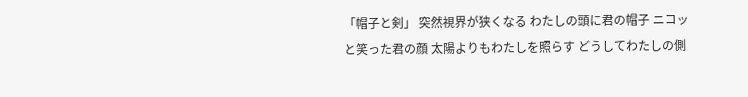「帽子と剣」 突然視界が狭くなる わたしの頭に君の帽子 ニコッと笑った君の顔 太陽よりもわたしを照らす どうしてわたしの側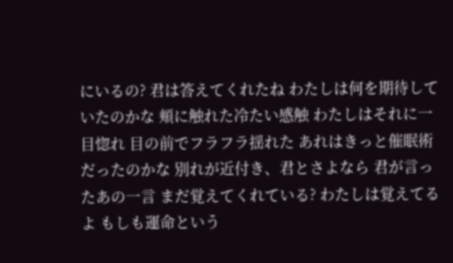にいるの? 君は答えてくれたね わたしは何を期待していたのかな 頬に触れた冷たい感触 わたしはそれに一目惚れ 目の前でフラフラ揺れた あれはきっと催眠術だったのかな 別れが近付き、君とさよなら 君が言ったあの一言 まだ覚えてくれている? わたしは覚えてるよ もしも運命という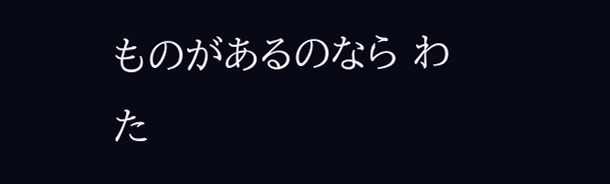ものがあるのなら わた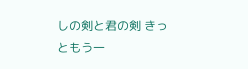しの剣と君の剣 きっともう一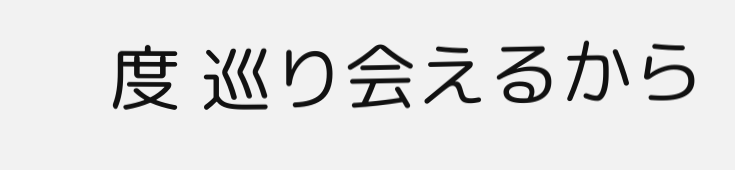度 巡り会えるから